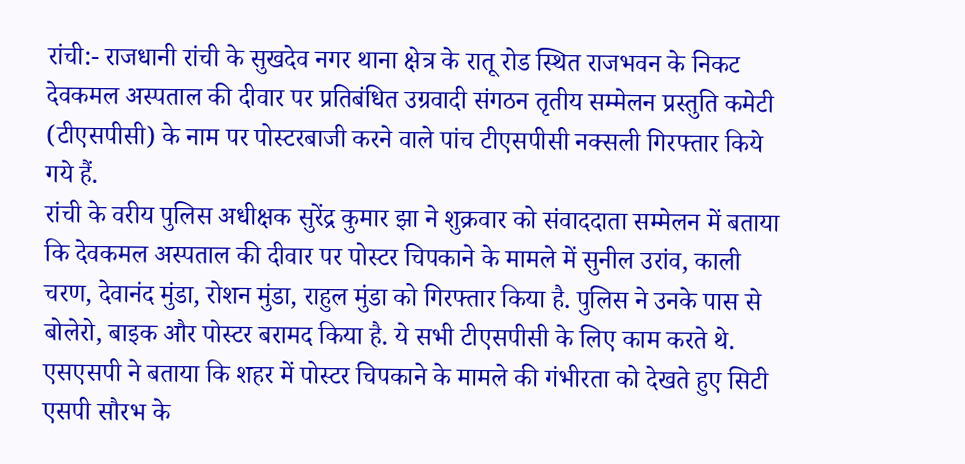रांची:- राजधानी रांची के सुखदेव नगर थाना क्षेत्र के रातू रोड स्थित राजभवन के निकट देवकमल अस्पताल की दीवार पर प्रतिबंधित उग्रवादी संगठन तृतीय सम्मेलन प्रस्तुति कमेटी (टीएसपीसी) के नाम पर पोस्टरबाजी करने वाले पांच टीएसपीसी नक्सली गिरफ्तार किये गये हैं.
रांची के वरीय पुलिस अधीक्षक सुरेंद्र कुमार झा ने शुक्रवार को संवाददाता सम्मेलन में बताया कि देवकमल अस्पताल की दीवार पर पोस्टर चिपकाने के मामले में सुनील उरांव, काली चरण, देवानंद मुंडा, रोशन मुंडा, राहुल मुंडा को गिरफ्तार किया है. पुलिस ने उनके पास से बोलेरो, बाइक और पोस्टर बरामद किया है. ये सभी टीएसपीसी के लिए काम करते थे.
एसएसपी ने बताया कि शहर में पोस्टर चिपकाने के मामले की गंभीरता को देखते हुए सिटी एसपी सौरभ के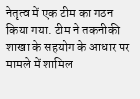नेतृत्व में एक टीम का गठन किया गया. टीम ने तकनीकी शाखा के सहयोग के आधार पर मामले में शामिल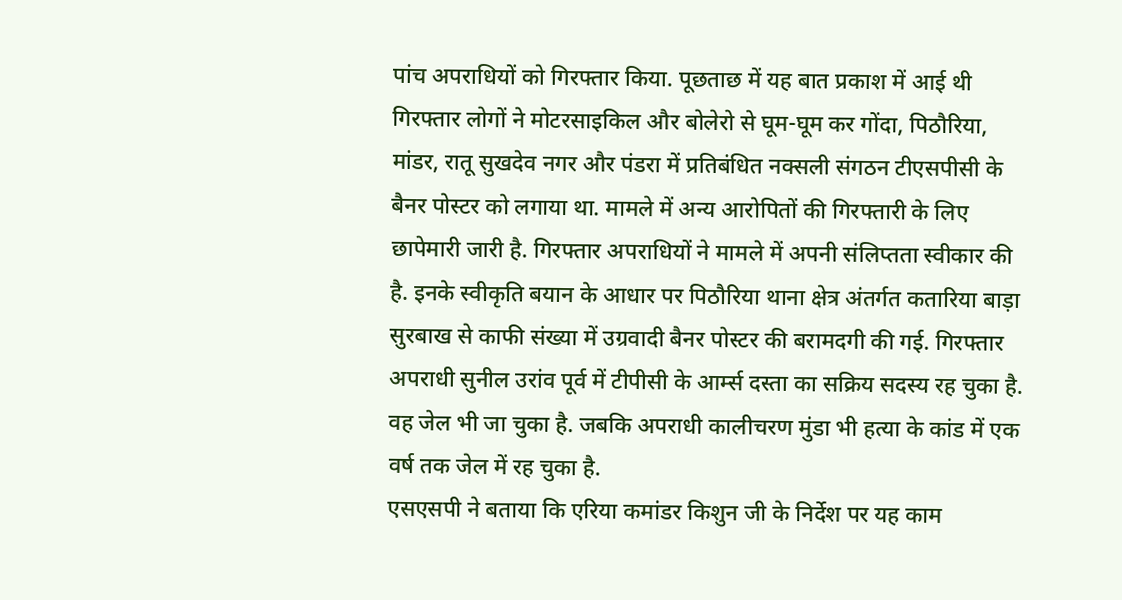पांच अपराधियों को गिरफ्तार किया. पूछताछ में यह बात प्रकाश में आई थी गिरफ्तार लोगों ने मोटरसाइकिल और बोलेरो से घूम-घूम कर गोंदा, पिठौरिया, मांडर, रातू सुखदेव नगर और पंडरा में प्रतिबंधित नक्सली संगठन टीएसपीसी के बैनर पोस्टर को लगाया था. मामले में अन्य आरोपितों की गिरफ्तारी के लिए छापेमारी जारी है. गिरफ्तार अपराधियों ने मामले में अपनी संलिप्तता स्वीकार की है. इनके स्वीकृति बयान के आधार पर पिठौरिया थाना क्षेत्र अंतर्गत कतारिया बाड़ा सुरबाख से काफी संख्या में उग्रवादी बैनर पोस्टर की बरामदगी की गई. गिरफ्तार अपराधी सुनील उरांव पूर्व में टीपीसी के आर्म्स दस्ता का सक्रिय सदस्य रह चुका है. वह जेल भी जा चुका है. जबकि अपराधी कालीचरण मुंडा भी हत्या के कांड में एक वर्ष तक जेल में रह चुका है.
एसएसपी ने बताया कि एरिया कमांडर किशुन जी के निर्देश पर यह काम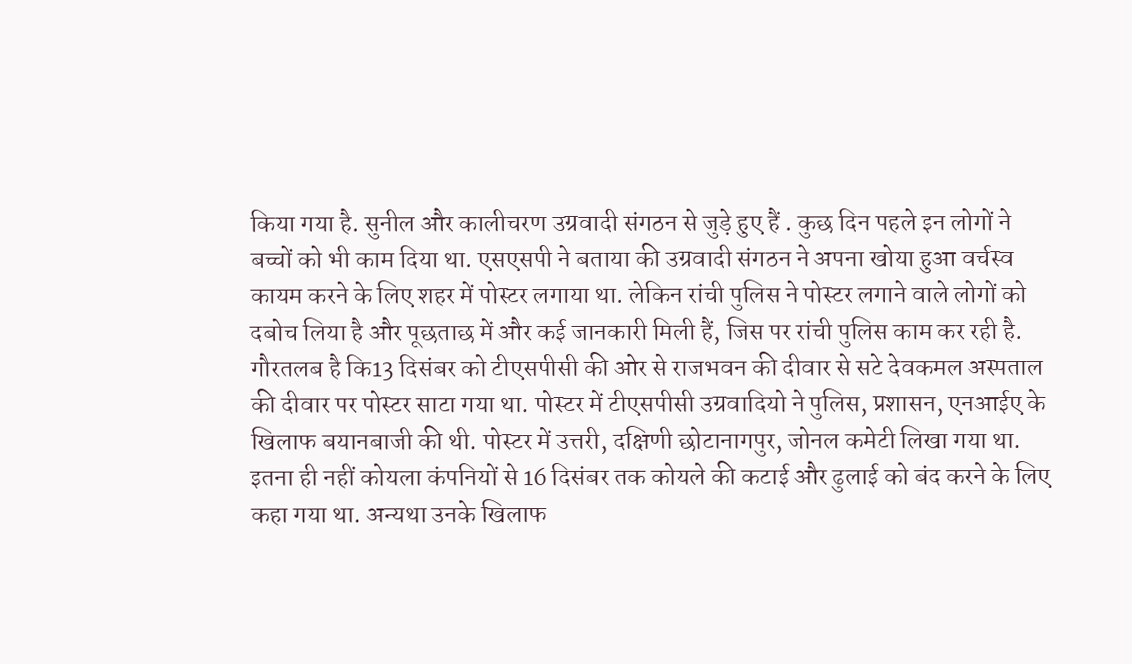किया गया है. सुनील और कालीचरण उग्रवादी संगठन से जुड़े हुए हैं . कुछ दिन पहले इन लोगों ने बच्चों को भी काम दिया था. एसएसपी ने बताया की उग्रवादी संगठन ने अपना खोया हुआ वर्चस्व कायम करने के लिए शहर में पोस्टर लगाया था. लेकिन रांची पुलिस ने पोस्टर लगाने वाले लोगों को दबोच लिया है और पूछताछ में और कई जानकारी मिली हैं, जिस पर रांची पुलिस काम कर रही है.
गौरतलब है कि13 दिसंबर को टीएसपीसी की ओर से राजभवन की दीवार से सटे देवकमल अस्पताल की दीवार पर पोस्टर साटा गया था. पोस्टर में टीएसपीसी उग्रवादियो ने पुलिस, प्रशासन, एनआईए के खिलाफ बयानबाजी की थी. पोस्टर में उत्तरी, दक्षिणी छोटानागपुर, जोनल कमेटी लिखा गया था. इतना ही नहीं कोयला कंपनियों से 16 दिसंबर तक कोयले की कटाई और ढुलाई को बंद करने के लिए कहा गया था. अन्यथा उनके खिलाफ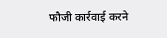फौजी कार्रवाई करने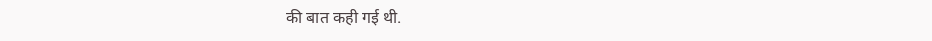की बात कही गई थी.